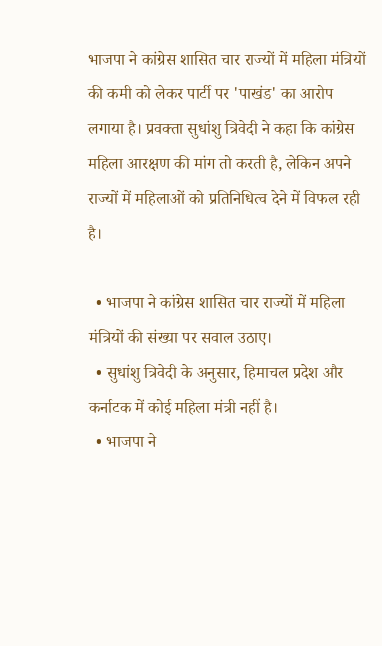भाजपा ने कांग्रेस शासित चार राज्यों में महिला मंत्रियों की कमी को लेकर पार्टी पर 'पाखंड' का आरोप लगाया है। प्रवक्ता सुधांशु त्रिवेदी ने कहा कि कांग्रेस महिला आरक्षण की मांग तो करती है, लेकिन अपने राज्यों में महिलाओं को प्रतिनिधित्व देने में विफल रही है।

  • भाजपा ने कांग्रेस शासित चार राज्यों में महिला मंत्रियों की संख्या पर सवाल उठाए।
  • सुधांशु त्रिवेदी के अनुसार, हिमाचल प्रदेश और कर्नाटक में कोई महिला मंत्री नहीं है।
  • भाजपा ने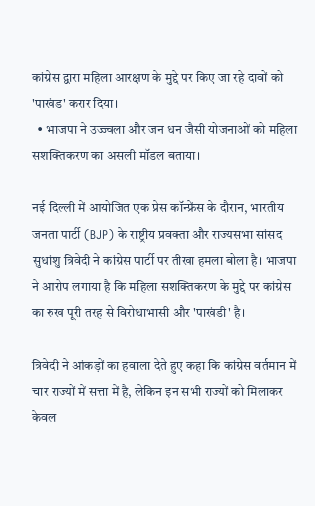कांग्रेस द्वारा महिला आरक्षण के मुद्दे पर किए जा रहे दावों को 'पाखंड' करार दिया।
  • भाजपा ने उज्ज्वला और जन धन जैसी योजनाओं को महिला सशक्तिकरण का असली मॉडल बताया।

नई दिल्ली में आयोजित एक प्रेस कॉन्फ्रेंस के दौरान, भारतीय जनता पार्टी (BJP) के राष्ट्रीय प्रवक्ता और राज्यसभा सांसद सुधांशु त्रिवेदी ने कांग्रेस पार्टी पर तीखा हमला बोला है। भाजपा ने आरोप लगाया है कि महिला सशक्तिकरण के मुद्दे पर कांग्रेस का रुख पूरी तरह से विरोधाभासी और 'पाखंडी' है।

त्रिवेदी ने आंकड़ों का हवाला देते हुए कहा कि कांग्रेस वर्तमान में चार राज्यों में सत्ता में है, लेकिन इन सभी राज्यों को मिलाकर केवल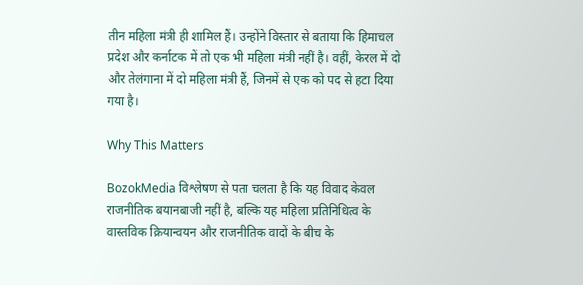तीन महिला मंत्री ही शामिल हैं। उन्होंने विस्तार से बताया कि हिमाचल प्रदेश और कर्नाटक में तो एक भी महिला मंत्री नहीं है। वहीं, केरल में दो और तेलंगाना में दो महिला मंत्री हैं, जिनमें से एक को पद से हटा दिया गया है।

Why This Matters

BozokMedia विश्लेषण से पता चलता है कि यह विवाद केवल राजनीतिक बयानबाजी नहीं है, बल्कि यह महिला प्रतिनिधित्व के वास्तविक क्रियान्वयन और राजनीतिक वादों के बीच के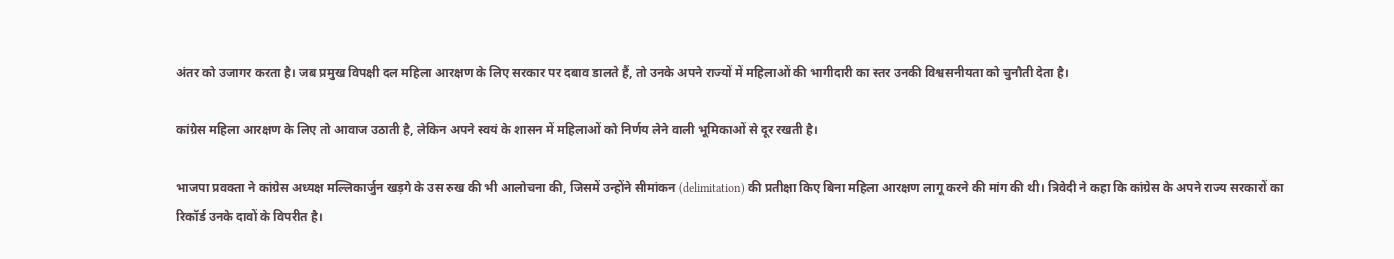अंतर को उजागर करता है। जब प्रमुख विपक्षी दल महिला आरक्षण के लिए सरकार पर दबाव डालते हैं, तो उनके अपने राज्यों में महिलाओं की भागीदारी का स्तर उनकी विश्वसनीयता को चुनौती देता है।

कांग्रेस महिला आरक्षण के लिए तो आवाज उठाती है, लेकिन अपने स्वयं के शासन में महिलाओं को निर्णय लेने वाली भूमिकाओं से दूर रखती है।

भाजपा प्रवक्ता ने कांग्रेस अध्यक्ष मल्लिकार्जुन खड़गे के उस रुख की भी आलोचना की, जिसमें उन्होंने सीमांकन (delimitation) की प्रतीक्षा किए बिना महिला आरक्षण लागू करने की मांग की थी। त्रिवेदी ने कहा कि कांग्रेस के अपने राज्य सरकारों का रिकॉर्ड उनके दावों के विपरीत है।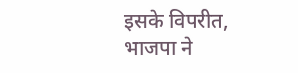इसके विपरीत, भाजपा ने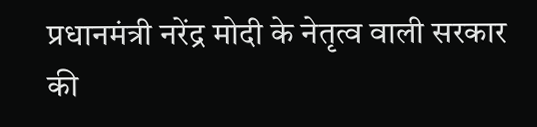प्रधानमंत्री नरेंद्र मोदी के नेतृत्व वाली सरकार की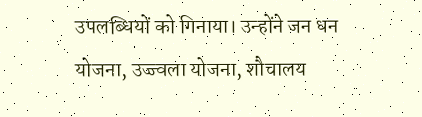उपलब्धियों को गिनाया। उन्होंने जन धन योजना, उज्ज्वला योजना, शौचालय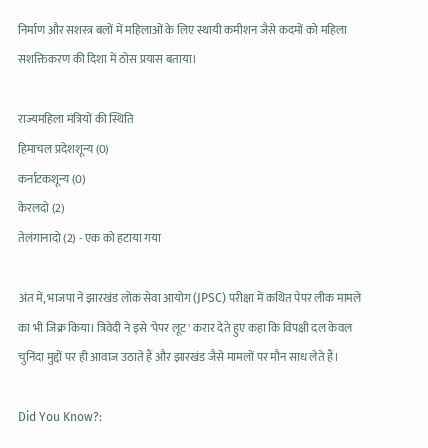निर्माण और सशस्त्र बलों में महिलाओं के लिए स्थायी कमीशन जैसे कदमों को महिला सशक्तिकरण की दिशा में ठोस प्रयास बताया।

राज्यमहिला मंत्रियों की स्थिति
हिमाचल प्रदेशशून्य (0)
कर्नाटकशून्य (0)
केरलदो (2)
तेलंगानादो (2) - एक को हटाया गया

अंत में, भाजपा ने झारखंड लोक सेवा आयोग (JPSC) परीक्षा में कथित पेपर लीक मामले का भी जिक्र किया। त्रिवेदी ने इसे 'पेपर लूट' करार देते हुए कहा कि विपक्षी दल केवल चुनिंदा मुद्दों पर ही आवाज उठाते हैं और झारखंड जैसे मामलों पर मौन साध लेते हैं।

Did You Know?: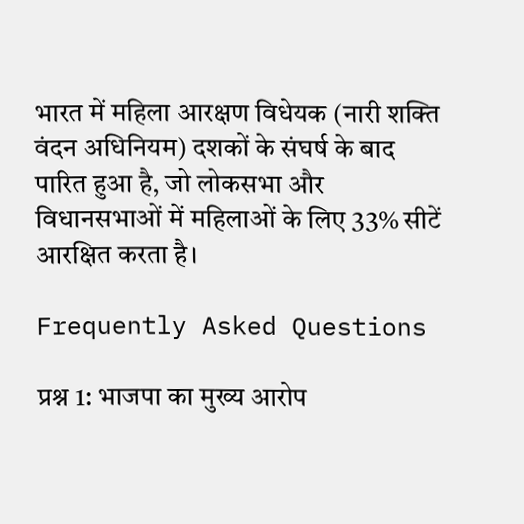भारत में महिला आरक्षण विधेयक (नारी शक्ति वंदन अधिनियम) दशकों के संघर्ष के बाद पारित हुआ है, जो लोकसभा और विधानसभाओं में महिलाओं के लिए 33% सीटें आरक्षित करता है।

Frequently Asked Questions

प्रश्न 1: भाजपा का मुख्य आरोप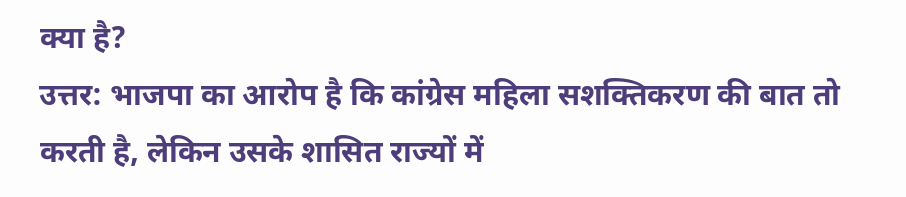क्या है?
उत्तर: भाजपा का आरोप है कि कांग्रेस महिला सशक्तिकरण की बात तो करती है, लेकिन उसके शासित राज्यों में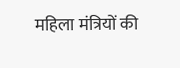महिला मंत्रियों की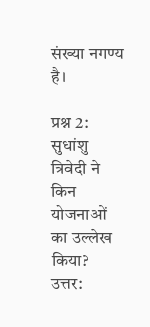संख्या नगण्य है।

प्रश्न 2: सुधांशु त्रिवेदी ने किन योजनाओं का उल्लेख किया?
उत्तर: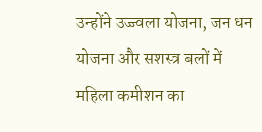उन्होंने उज्ज्वला योजना, जन धन योजना और सशस्त्र बलों में महिला कमीशन का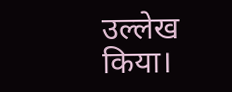उल्लेख किया।